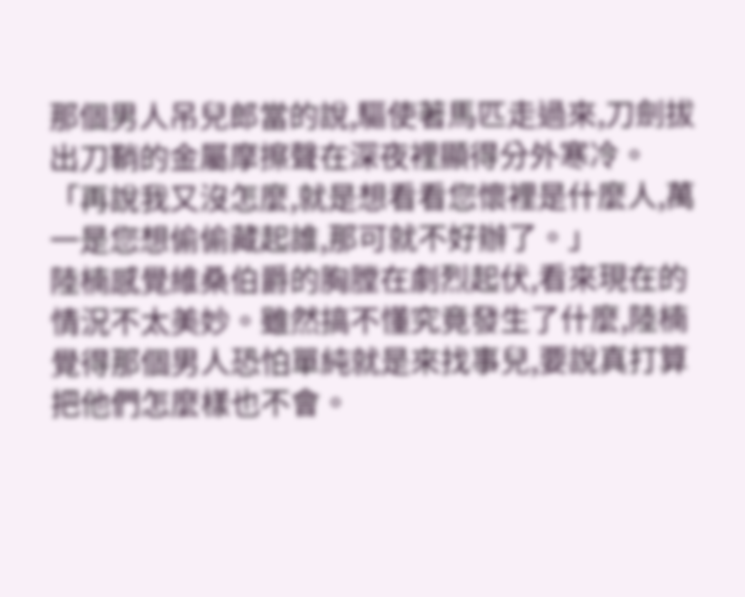那個男人吊兒郎當的說,驅使著馬匹走過來,刀劍拔出刀鞘的金屬摩擦聲在深夜裡顯得分外寒冷。
「再說我又沒怎麼,就是想看看您懷裡是什麼人,萬一是您想偷偷藏起誰,那可就不好辦了。」
陸楠感覺維桑伯爵的胸膛在劇烈起伏,看來現在的情況不太美妙。雖然搞不懂究竟發生了什麼,陸楠覺得那個男人恐怕單純就是來找事兒,要說真打算把他們怎麼樣也不會。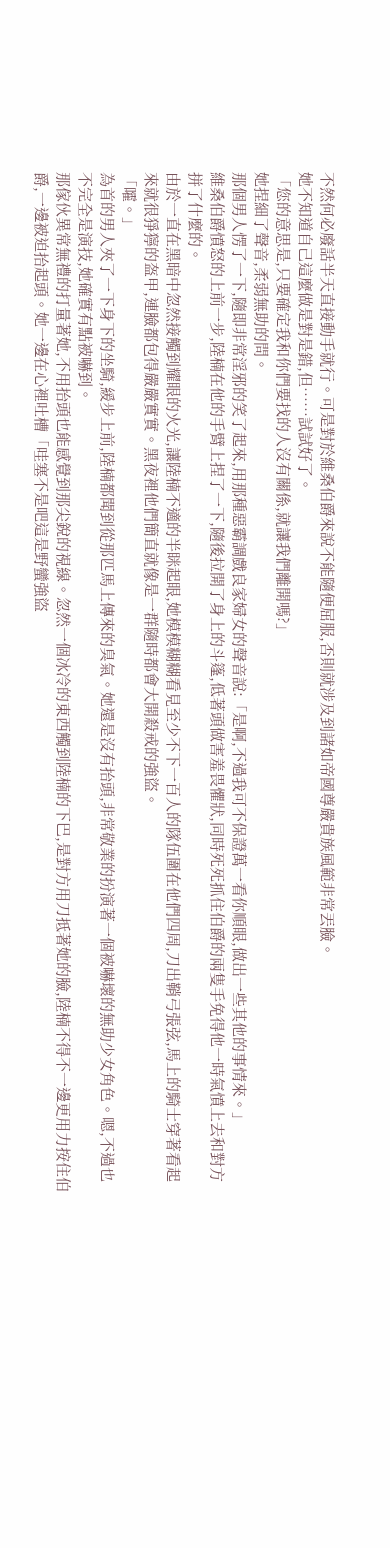不然何必廢話半天直接動手就行。可是對於維桑伯爵來說不能隨便屈服,否則就涉及到諸如帝國尊嚴貴族風範非常丟臉。
她不知道自己這麼做是對是錯,但……試試好了。
「您的意思是,只要確定我和你們要找的人沒有關係,就讓我們離開嗎?」
她捏細了聲音,柔弱無助的問。
那個男人愣了一下,隨即非常淫邪的笑了起來,用那種惡霸調戲良家婦女的聲音說:「是啊,不過我可不保證萬一看你順眼,做出一些其他的事情來。」
維桑伯爵憤怒的上前一步,陸楠在他的手臂上捏了一下,隨後拉開了身上的斗篷,低著頭做害羞畏懼狀,同時死死抓住伯爵的兩隻手免得他一時氣憤上去和對方拼了什麼的。
由於一直在黑暗中忽然接觸到耀眼的火光,讓陸楠不適的半眯起眼,她模模糊糊看見至少不下一百人的隊伍圍在他們四周,刀出鞘弓張弦,馬上的騎士穿著看起來就很猙獰的盔甲,連臉都包得嚴嚴實實。黑夜裡他們簡直就像是一群隨時都會大開殺戒的強盜。
「嚯。」
為首的男人夾了一下身下的坐騎,緩步上前,陸楠都聞到從那匹馬上傳來的臭氣。她還是沒有抬頭,非常敬業的扮演著一個被嚇壞的無助少女角色。嗯,不過也不完全是演技,她確實有點被嚇到。
那傢伙異常無禮的打量著她,不用抬頭也能感覺到那尖銳的視線。忽然一個冰冷的東西觸到陸楠的下巴,是對方用刀抵著她的臉,陸楠不得不一邊更用力按住伯爵,一邊被迫抬起頭。她一邊在心裡吐槽「哇塞不是吧這是野蠻強盜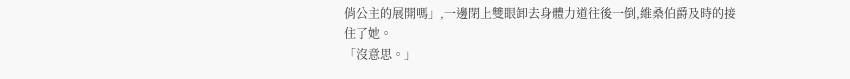俏公主的展開嗎」,一邊閉上雙眼卸去身體力道往後一倒,維桑伯爵及時的接住了她。
「沒意思。」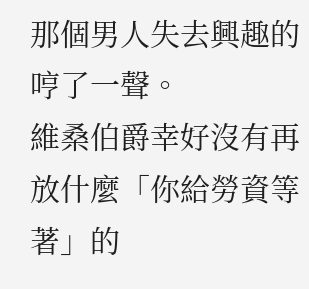那個男人失去興趣的哼了一聲。
維桑伯爵幸好沒有再放什麼「你給勞資等著」的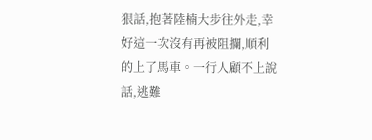狠話,抱著陸楠大步往外走,幸好這一次沒有再被阻攔,順利的上了馬車。一行人顧不上說話,逃難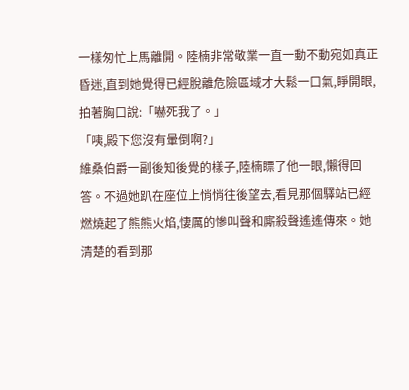一樣匆忙上馬離開。陸楠非常敬業一直一動不動宛如真正昏迷,直到她覺得已經脫離危險區域才大鬆一口氣,睜開眼,拍著胸口說:「嚇死我了。」
「咦,殿下您沒有暈倒啊?」
維桑伯爵一副後知後覺的樣子,陸楠瞟了他一眼,懶得回答。不過她趴在座位上悄悄往後望去,看見那個驛站已經燃燒起了熊熊火焰,悽厲的慘叫聲和廝殺聲遙遙傳來。她清楚的看到那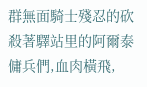群無面騎士殘忍的砍殺著驛站里的阿爾泰傭兵們,血肉橫飛,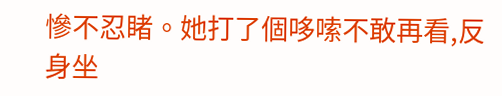慘不忍睹。她打了個哆嗦不敢再看,反身坐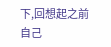下,回想起之前自己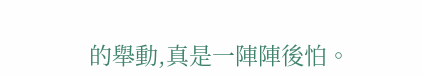的舉動,真是一陣陣後怕。